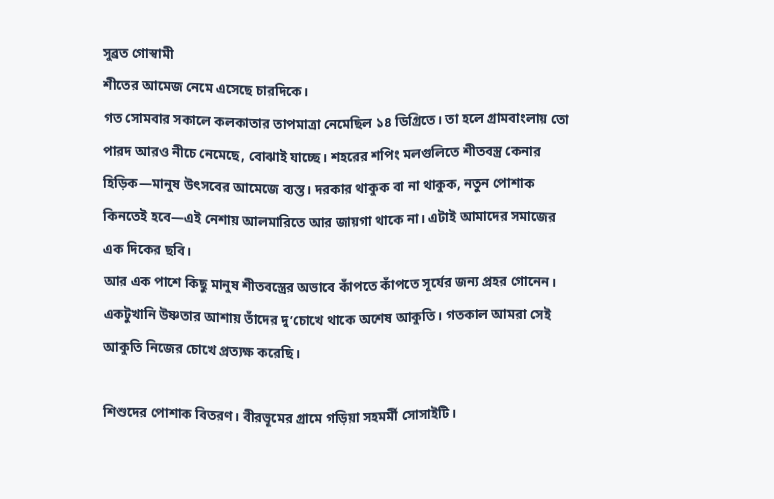সুব্রত গোস্বামী
শীতের আমেজ নেমে এসেছে চারদিকে।
গত সোমবার সকালে কলকাতার তাপমাত্রা নেমেছিল ১৪ ডিগ্রিতে। তা হলে গ্রামবাংলায় তো পারদ আরও নীচে নেমেছে, বোঝাই যাচ্ছে। শহরের শপিং মলগুলিতে শীতবস্ত্র কেনার হিড়িক—মানুষ উৎসবের আমেজে ব্যস্ত। দরকার থাকুক বা না থাকুক, নতুন পোশাক কিনতেই হবে—এই নেশায় আলমারিতে আর জায়গা থাকে না। এটাই আমাদের সমাজের এক দিকের ছবি।
আর এক পাশে কিছু মানুষ শীতবস্ত্রের অভাবে কাঁপতে কাঁপতে সূর্যের জন্য প্রহর গোনেন। একটুখানি উষ্ণতার আশায় তাঁদের দু’চোখে থাকে অশেষ আকুতি। গতকাল আমরা সেই আকুতি নিজের চোখে প্রত্যক্ষ করেছি।

শিশুদের পোশাক বিতরণ। বীরভূমের গ্রামে গড়িয়া সহমর্মী সোসাইটি।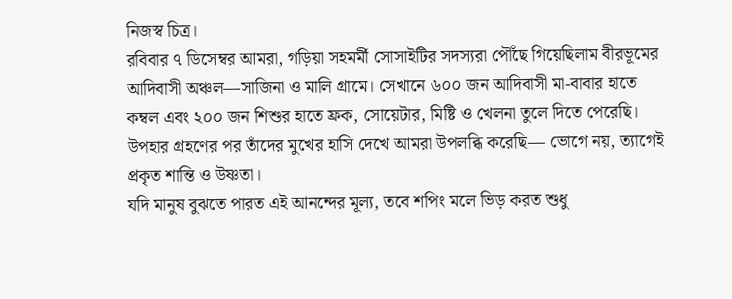নিজস্ব চিত্র।
রবিবার ৭ ডিসেম্বর আমরা, গড়িয়া সহমর্মী সোসাইটির সদস্যরা পৌঁছে গিয়েছিলাম বীরভূমের আদিবাসী অঞ্চল—সাজিনা ও মালি গ্রামে। সেখানে ৬০০ জন আদিবাসী মা-বাবার হাতে কম্বল এবং ২০০ জন শিশুর হাতে ফ্রক, সোয়েটার, মিষ্টি ও খেলনা তুলে দিতে পেরেছি। উপহার গ্রহণের পর তাঁদের মুখের হাসি দেখে আমরা উপলব্ধি করেছি— ভোগে নয়, ত্যাগেই প্রকৃত শান্তি ও উষ্ণতা।
যদি মানুষ বুঝতে পারত এই আনন্দের মূল্য, তবে শপিং মলে ভিড় করত শুধু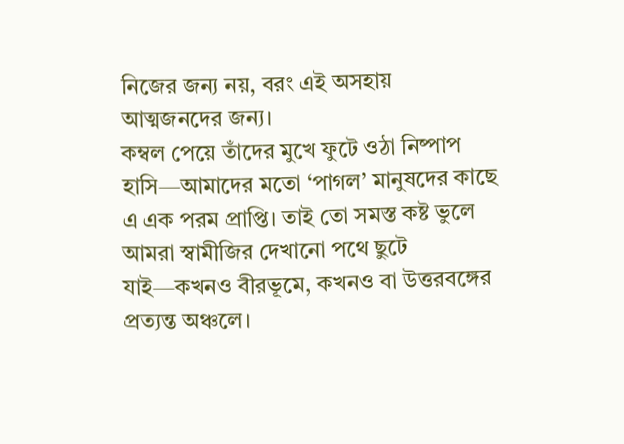নিজের জন্য নয়, বরং এই অসহায় আত্মজনদের জন্য।
কম্বল পেয়ে তাঁদের মুখে ফুটে ওঠা নিষ্পাপ হাসি—আমাদের মতো ‘পাগল’ মানুষদের কাছে এ এক পরম প্রাপ্তি। তাই তো সমস্ত কষ্ট ভুলে আমরা স্বামীজির দেখানো পথে ছুটে যাই—কখনও বীরভূমে, কখনও বা উত্তরবঙ্গের প্রত্যন্ত অঞ্চলে।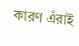কারণ এঁরাই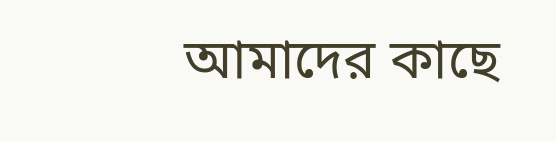আমাদের কাছে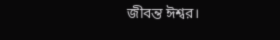জীবন্ত ঈশ্বর।